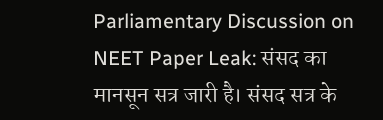Parliamentary Discussion on NEET Paper Leak: संसद का मानसून सत्र जारी है। संसद सत्र के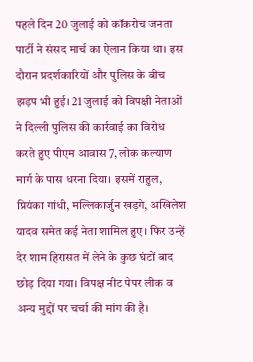पहले दिन 20 जुलाई को कॉकरोच जनता पार्टी ने संसद मार्च का ऐलान किया था। इस दौरान प्रदर्शकारियों और पुलिस के बीच झड़प भी हुई। 21 जुलाई को विपक्षी नेताओं ने दिल्ली पुलिस की कार्रवाई का विरोध करते हुए पीएम आवास 7, लोक कल्याण मार्ग के पास धरना दिया। इसमें राहुल, प्रियंका गांधी, मल्लिकार्जुन खड़गे, अखिलेश यादव समेत कई नेता शामिल हुए। फिर उन्हें देर शाम हिरासत में लेने के कुछ घंटों बाद छोड़ दिया गया। विपक्ष नीट पेपर लीक व अन्य मुद्दों पर चर्चा की मांग की है।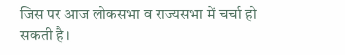जिस पर आज लोकसभा व राज्यसभा में चर्चा हो सकती है।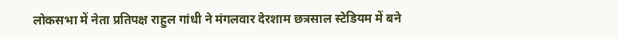लोकसभा में नेता प्रतिपक्ष राहुल गांधी ने मंगलवार देरशाम छत्रसाल स्टेडियम में बने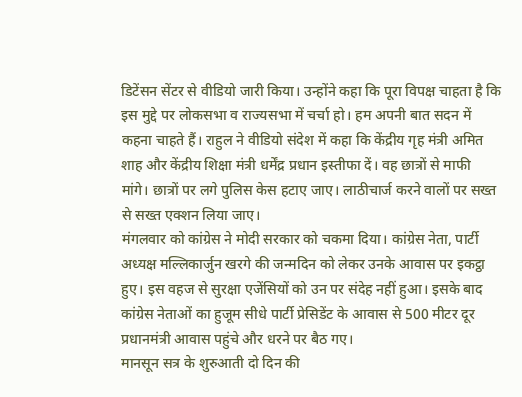डिटेंसन सेंटर से वीडियो जारी किया। उन्होंने कहा कि पूरा विपक्ष चाहता है कि इस मुद्दे पर लोकसभा व राज्यसभा में चर्चा हो। हम अपनी बात सदन में कहना चाहते हैं। राहुल ने वीडियो संदेश में कहा कि केंद्रीय गृह मंत्री अमित शाह और केंद्रीय शिक्षा मंत्री धर्मेंद्र प्रधान इस्तीफा दें। वह छात्रों से माफी मांगे। छात्रों पर लगे पुलिस केस हटाए जाए। लाठीचार्ज करने वालों पर सख्त से सख्त एक्शन लिया जाए।
मंगलवार को कांग्रेस ने मोदी सरकार को चकमा दिया। कांग्रेस नेता, पार्टी अध्यक्ष मल्लिकार्जुन खरगे की जन्मदिन को लेकर उनके आवास पर इकट्ठा हुए। इस वहज से सुरक्षा एजेंसियों को उन पर संदेह नहीं हुआ। इसके बाद कांग्रेस नेताओं का हुजूम सीधे पार्टी प्रेसिडेंट के आवास से 500 मीटर दूर प्रधानमंत्री आवास पहुंचे और धरने पर बैठ गए।
मानसून सत्र के शुरुआती दो दिन की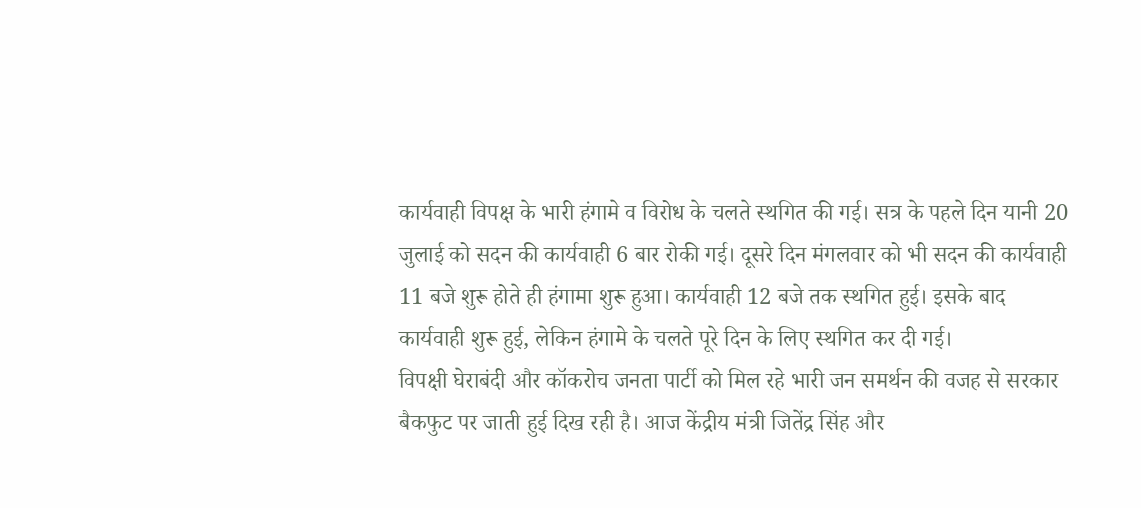कार्यवाही विपक्ष के भारी हंगामे व विरोध के चलते स्थगित की गई। सत्र के पहले दिन यानी 20 जुलाई को सदन की कार्यवाही 6 बार रोकी गई। दूसरे दिन मंगलवार को भी सदन की कार्यवाही 11 बजे शुरू होते ही हंगामा शुरू हुआ। कार्यवाही 12 बजे तक स्थगित हुई। इसके बाद कार्यवाही शुरू हुई, लेकिन हंगामे के चलते पूरे दिन के लिए स्थगित कर दी गई।
विपक्षी घेराबंदी और कॉकरोच जनता पार्टी को मिल रहे भारी जन समर्थन की वजह से सरकार बैकफुट पर जाती हुई दिख रही है। आज केंद्रीय मंत्री जितेंद्र सिंह और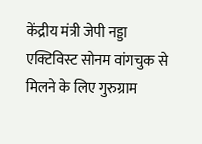केंद्रीय मंत्री जेपी नड्डा एक्टिविस्ट सोनम वांगचुक से मिलने के लिए गुरुग्राम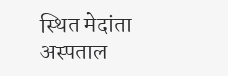स्थित मेदांता अस्पताल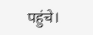पहुंचे।